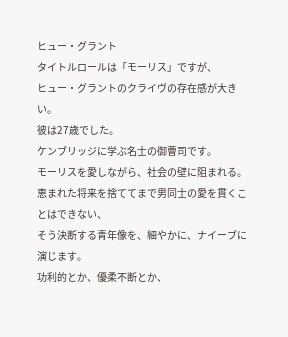ヒュー・グラント
タイトルロールは「モーリス」ですが、
ヒュー・グラントのクライヴの存在感が大きい。
彼は27歳でした。
ケンブリッジに学ぶ名士の御曹司です。
モーリスを愛しながら、社会の壁に阻まれる。
恵まれた将来を捨ててまで男同士の愛を貫くことはできない、
そう決断する青年像を、細やかに、ナイーブに演じます。
功利的とか、優柔不断とか、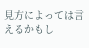見方によっては言えるかもし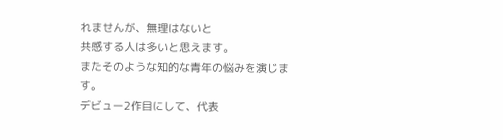れませんが、無理はないと
共感する人は多いと思えます。
またそのような知的な青年の悩みを演じます。
デビュー2作目にして、代表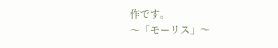作です。
〜「モーリス」〜